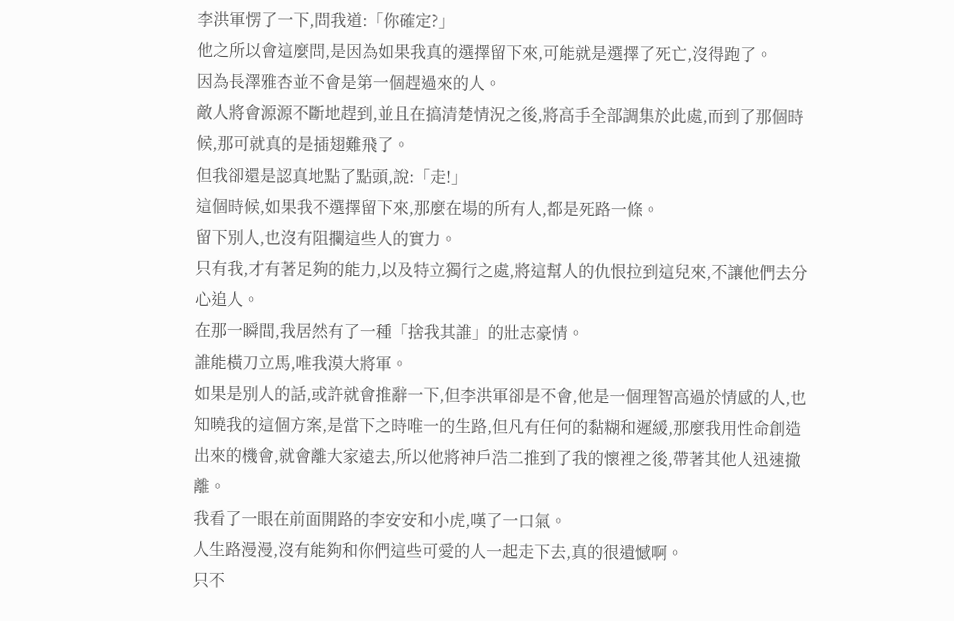李洪軍愣了一下,問我道:「你確定?」
他之所以會這麼問,是因為如果我真的選擇留下來,可能就是選擇了死亡,沒得跑了。
因為長澤雅杏並不會是第一個趕過來的人。
敵人將會源源不斷地趕到,並且在搞清楚情況之後,將高手全部調集於此處,而到了那個時候,那可就真的是插翅難飛了。
但我卻還是認真地點了點頭,說:「走!」
這個時候,如果我不選擇留下來,那麼在場的所有人,都是死路一條。
留下別人,也沒有阻攔這些人的實力。
只有我,才有著足夠的能力,以及特立獨行之處,將這幫人的仇恨拉到這兒來,不讓他們去分心追人。
在那一瞬間,我居然有了一種「捨我其誰」的壯志豪情。
誰能橫刀立馬,唯我漠大將軍。
如果是別人的話,或許就會推辭一下,但李洪軍卻是不會,他是一個理智高過於情感的人,也知曉我的這個方案,是當下之時唯一的生路,但凡有任何的黏糊和遲緩,那麼我用性命創造出來的機會,就會離大家遠去,所以他將神戶浩二推到了我的懷裡之後,帶著其他人迅速撤離。
我看了一眼在前面開路的李安安和小虎,嘆了一口氣。
人生路漫漫,沒有能夠和你們這些可愛的人一起走下去,真的很遺憾啊。
只不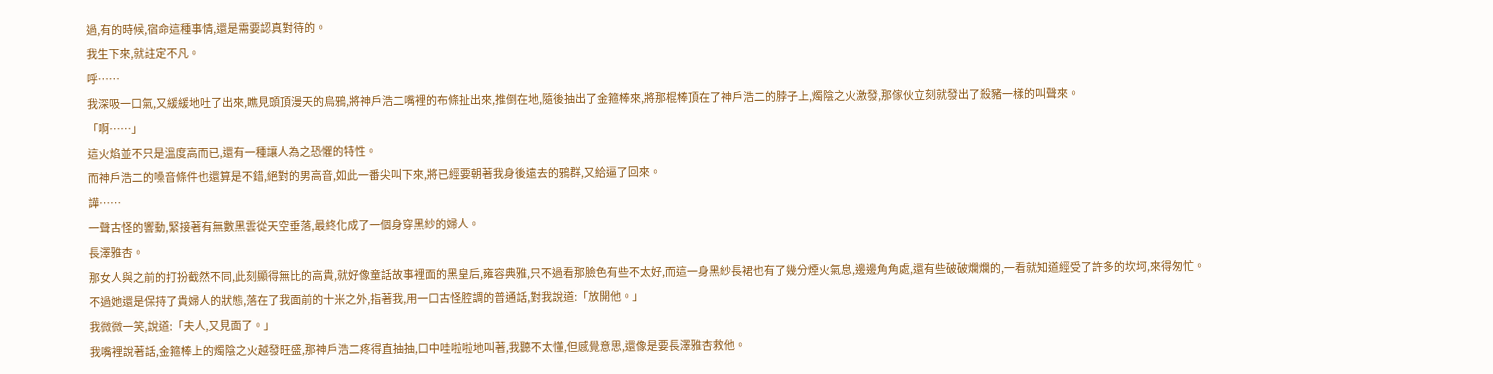過,有的時候,宿命這種事情,還是需要認真對待的。
我生下來,就註定不凡。
呼……
我深吸一口氣,又緩緩地吐了出來,瞧見頭頂漫天的烏鴉,將神戶浩二嘴裡的布條扯出來,推倒在地,隨後抽出了金箍棒來,將那棍棒頂在了神戶浩二的脖子上,燭陰之火激發,那傢伙立刻就發出了殺豬一樣的叫聲來。
「啊……」
這火焰並不只是溫度高而已,還有一種讓人為之恐懼的特性。
而神戶浩二的嗓音條件也還算是不錯,絕對的男高音,如此一番尖叫下來,將已經要朝著我身後遠去的鴉群,又給逼了回來。
譁……
一聲古怪的響動,緊接著有無數黑雲從天空垂落,最終化成了一個身穿黑紗的婦人。
長澤雅杏。
那女人與之前的打扮截然不同,此刻顯得無比的高貴,就好像童話故事裡面的黑皇后,雍容典雅,只不過看那臉色有些不太好,而這一身黑紗長裙也有了幾分煙火氣息,邊邊角角處,還有些破破爛爛的,一看就知道經受了許多的坎坷,來得匆忙。
不過她還是保持了貴婦人的狀態,落在了我面前的十米之外,指著我,用一口古怪腔調的普通話,對我說道:「放開他。」
我微微一笑,說道:「夫人,又見面了。」
我嘴裡說著話,金箍棒上的燭陰之火越發旺盛,那神戶浩二疼得直抽抽,口中哇啦啦地叫著,我聽不太懂,但感覺意思,還像是要長澤雅杏救他。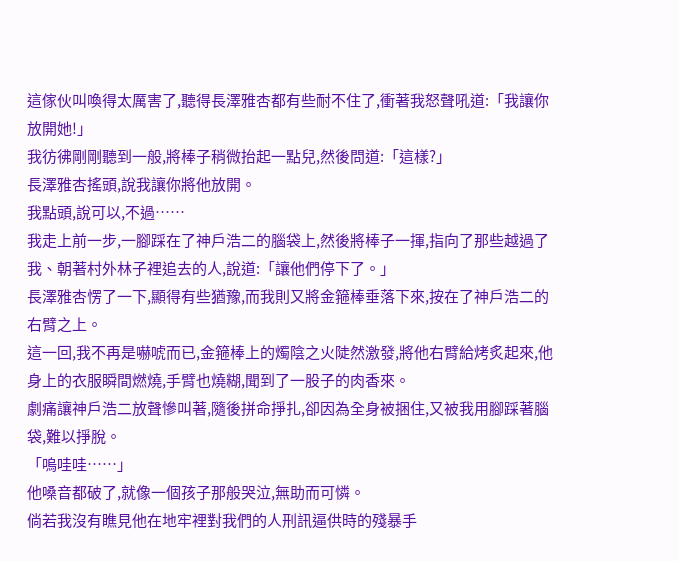這傢伙叫喚得太厲害了,聽得長澤雅杏都有些耐不住了,衝著我怒聲吼道:「我讓你放開她!」
我彷彿剛剛聽到一般,將棒子稍微抬起一點兒,然後問道:「這樣?」
長澤雅杏搖頭,說我讓你將他放開。
我點頭,說可以,不過……
我走上前一步,一腳踩在了神戶浩二的腦袋上,然後將棒子一揮,指向了那些越過了我、朝著村外林子裡追去的人,說道:「讓他們停下了。」
長澤雅杏愣了一下,顯得有些猶豫,而我則又將金箍棒垂落下來,按在了神戶浩二的右臂之上。
這一回,我不再是嚇唬而已,金箍棒上的燭陰之火陡然激發,將他右臂給烤炙起來,他身上的衣服瞬間燃燒,手臂也燒糊,聞到了一股子的肉香來。
劇痛讓神戶浩二放聲慘叫著,隨後拼命掙扎,卻因為全身被捆住,又被我用腳踩著腦袋,難以掙脫。
「嗚哇哇……」
他嗓音都破了,就像一個孩子那般哭泣,無助而可憐。
倘若我沒有瞧見他在地牢裡對我們的人刑訊逼供時的殘暴手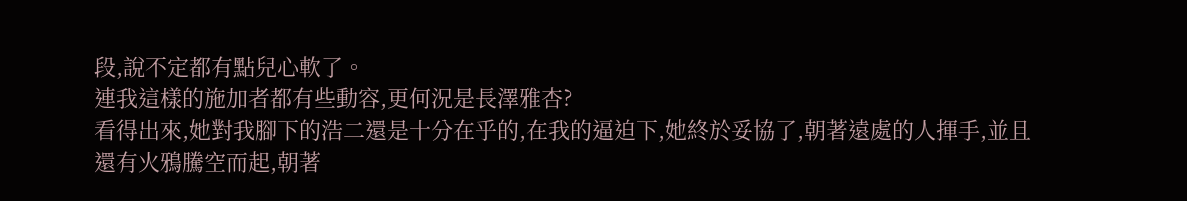段,說不定都有點兒心軟了。
連我這樣的施加者都有些動容,更何況是長澤雅杏?
看得出來,她對我腳下的浩二還是十分在乎的,在我的逼迫下,她終於妥協了,朝著遠處的人揮手,並且還有火鴉騰空而起,朝著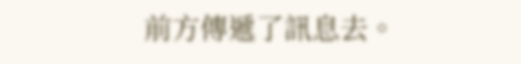前方傳遞了訊息去。